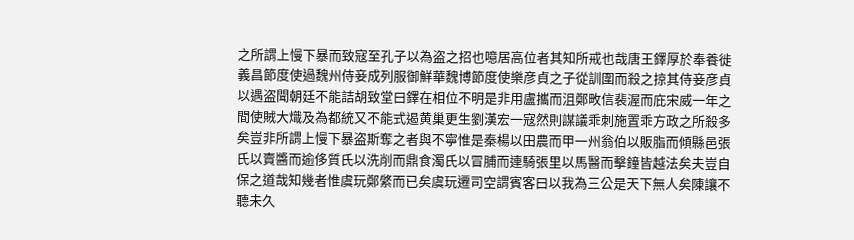之所謂上慢下暴而致寇至孔子以為盗之招也噫居高位者其知所戒也哉唐王鐸厚於奉養徙義昌節度使過魏州侍妾成列服御鮮華魏博節度使樂彦貞之子從訓圍而殺之掠其侍妾彦貞以遇盗聞朝廷不能詰胡致堂曰鐸在相位不明是非用盧攜而沮鄭畋信裴渥而庇宋威一年之間使賊大熾及為都統又不能式遏黄巢更生劉漢宏一寇然則謀議乖刺施置乖方政之所殺多矣豈非所謂上慢下暴盗斯奪之者與不寧惟是秦楊以田農而甲一州翁伯以販脂而傾縣邑張氏以賣醬而逾侈質氏以洗削而鼎食濁氏以冒脯而連騎張里以馬醫而擊鐘皆越法矣夫豈自保之道哉知幾者惟虞玩鄭綮而已矣虞玩遷司空謂賓客曰以我為三公是天下無人矣陳讓不聽未久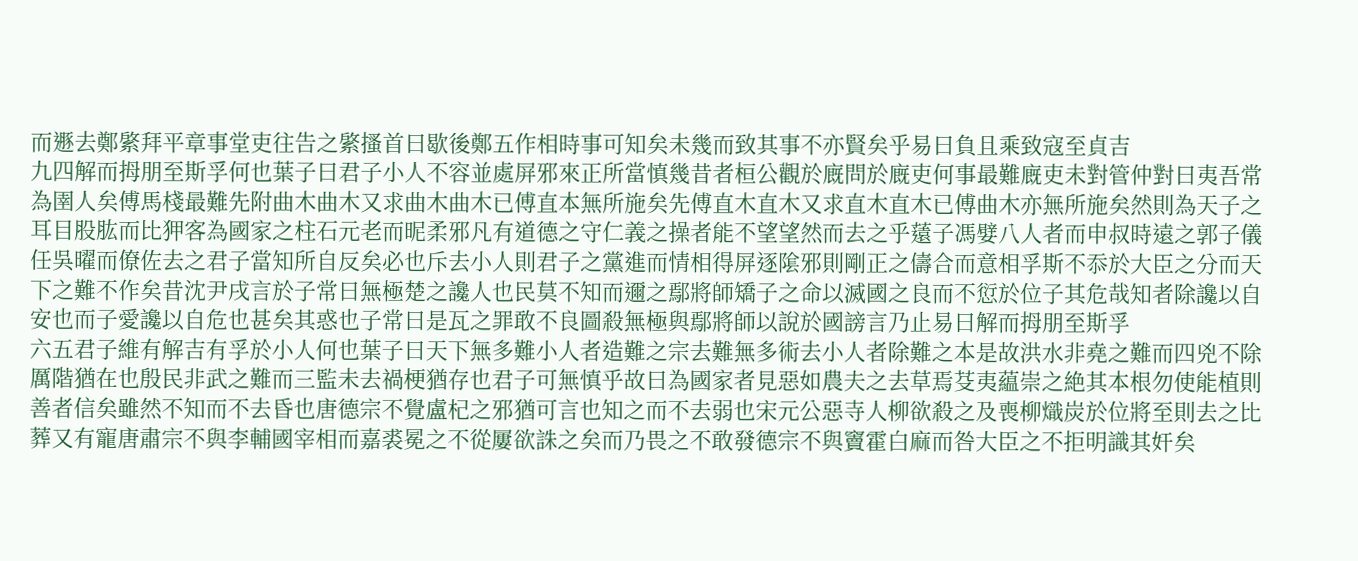而遯去鄭綮拜平章事堂吏往告之綮搔首曰歇後鄭五作相時事可知矣未幾而致其事不亦賢矣乎易曰負且乘致寇至貞吉
九四解而拇朋至斯孚何也葉子曰君子小人不容並處屏邪來正所當慎幾昔者桓公觀於廐問於廐吏何事最難廐吏未對管仲對曰夷吾常為圉人矣傅馬棧最難先附曲木曲木又求曲木曲木已傅直本無所施矣先傅直木直木又求直木直木已傅曲木亦無所施矣然則為天子之耳目股肱而比狎客為國家之柱石元老而昵柔邪凡有道德之守仁義之操者能不望望然而去之乎薳子馮嬖八人者而申叔時遠之郭子儀任吳曜而僚佐去之君子當知所自反矣必也斥去小人則君子之黨進而情相得屏逐隂邪則剛正之儔合而意相孚斯不忝於大臣之分而天下之難不作矣昔沈尹戌言於子常曰無極楚之讒人也民莫不知而邇之鄢將師矯子之命以滅國之良而不愆於位子其危哉知者除讒以自安也而子愛讒以自危也甚矣其惑也子常曰是瓦之罪敢不良圖殺無極與鄢將師以說於國謗言乃止易曰解而拇朋至斯孚
六五君子維有解吉有孚於小人何也葉子曰天下無多難小人者造難之宗去難無多術去小人者除難之本是故洪水非堯之難而四兇不除厲階猶在也殷民非武之難而三監未去禍梗猶存也君子可無慎乎故曰為國家者見惡如農夫之去草焉芟夷藴崇之絶其本根勿使能植則善者信矣雖然不知而不去昏也唐德宗不覺盧杞之邪猶可言也知之而不去弱也宋元公惡寺人柳欲殺之及喪柳熾炭於位將至則去之比葬又有寵唐肅宗不與李輔國宰相而嘉裘冕之不從屢欲誅之矣而乃畏之不敢發德宗不與竇霍白麻而咎大臣之不拒明識其奸矣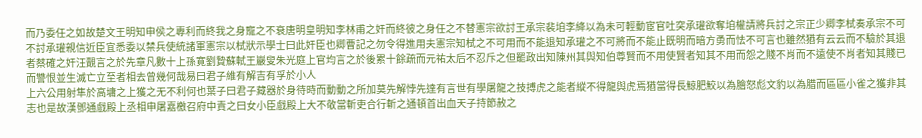而乃委任之如故楚文王明知申侯之專利而終我之身寵之不衰唐明皇明知李林甫之奸而終彼之身任之不替憲宗欲討王承宗裴垍李絳以為未可輕動宦官吐突承瓘欲奪垍權請將兵討之宗正少卿李栻奏承宗不可不討承瓘親信近臣宜悉委以禁兵使統諸軍憲宗以栻狀示學士曰此奸臣也卿曹記之勿令得進用夫憲宗知栻之不可用而不能退知承瓘之不可將而不能止既明而暗方勇而怯不可言也雖然猶有云云而不驗於其退者蔡確之奸汪覿言之於先章凡數十上孫寛劉贄蘇軾王巖叟朱光庭上官均言之於後累十餘疏而元祐太后不忍斥之但罷政出知陳州其與知伯尊賢而不用使賢者知其不用而怨之賤不肖而不遠使不肖者知其賤已而讐恨並生滅亡立至者相去曾幾何哉易曰君子維有解吉有孚於小人
上六公用射隼於高墉之上獲之无不利何也葉子曰君子藏器於身待時而動動之所加莫先解悖先達有言世有學屠龍之技搏虎之能者縱不得龍與虎焉猶當得長鯨肥鮫以為膾怒彪文豹以為腊而區區小雀之獲非其志也是故漢鄧通戲殿上丞相申屠嘉檄召府中責之曰女小臣戲殿上大不敬當斬吏合行斬之通頓首出血天子持節赦之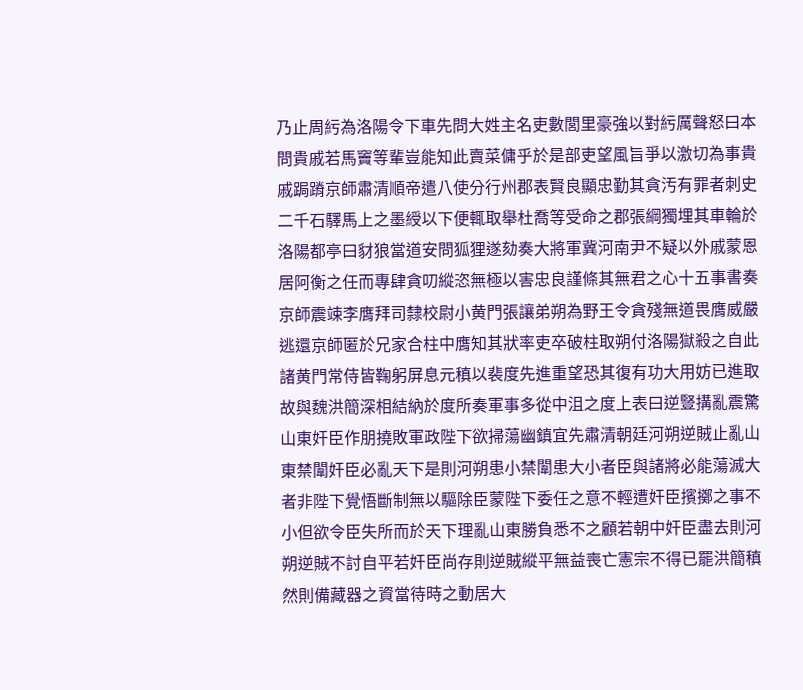乃止周䊸為洛陽令下車先問大姓主名吏數閭里豪強以對䊸厲聲怒曰本問貴戚若馬竇等輩豈能知此賣菜傭乎於是部吏望風旨爭以激切為事貴戚跼蹐京師肅清順帝遣八使分行州郡表賢良顯忠勤其貪汚有罪者刺史二千石驛馬上之墨綬以下便輒取舉杜喬等受命之郡張綱獨埋其車輪於洛陽都亭曰豺狼當道安問狐狸遂劾奏大將軍冀河南尹不疑以外戚蒙恩居阿衡之任而專肆貪叨縱恣無極以害忠良謹條其無君之心十五事書奏京師震竦李膺拜司隸校尉小黄門張讓弟朔為野王令貪殘無道畏膺威嚴逃還京師匿於兄家合柱中膺知其狀率吏卒破柱取朔付洛陽獄殺之自此諸黄門常侍皆鞠躬屏息元稹以裴度先進重望恐其復有功大用妨已進取故與魏洪簡深相結納於度所奏軍事多從中沮之度上表曰逆豎搆亂震驚山東奸臣作朋撓敗軍政陛下欲掃蕩幽鎮宜先肅清朝廷河朔逆賊止亂山東禁闈奸臣必亂天下是則河朔患小禁闈患大小者臣與諸將必能蕩滅大者非陛下覺悟斷制無以驅除臣蒙陛下委任之意不輕遭奸臣擯擲之事不小但欲令臣失所而於天下理亂山東勝負悉不之顧若朝中奸臣盡去則河朔逆賊不討自平若奸臣尚存則逆賊縱平無益喪亡憲宗不得已罷洪簡稹然則備藏器之資當待時之動居大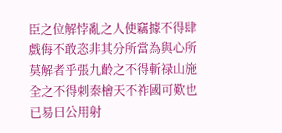臣之位解悖亂之人使竊據不得肆戲侮不敢恣非其分所當為與心所莫解者乎張九齡之不得斬禄山施全之不得刺秦檜天不祚國可歎也已易曰公用射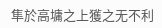隼於高墉之上獲之无不利